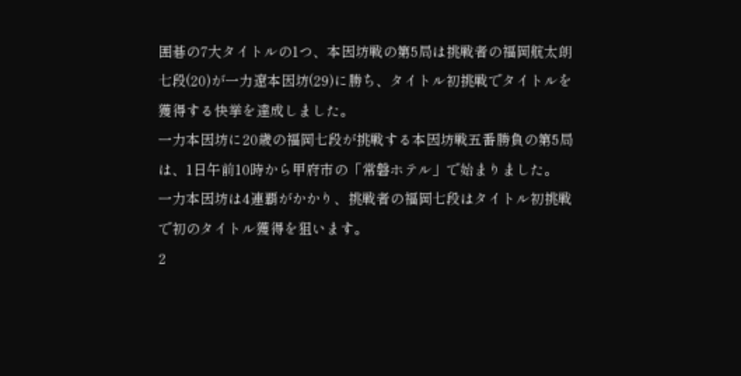囲碁の7大タイトルの1つ、本因坊戦の第5局は挑戦者の福岡航太朗七段(20)が一力遼本因坊(29)に勝ち、タイトル初挑戦でタイトルを獲得する快挙を達成しました。
一力本因坊に20歳の福岡七段が挑戦する本因坊戦五番勝負の第5局は、1日午前10時から甲府市の「常磐ホテル」で始まりました。
一力本因坊は4連覇がかかり、挑戦者の福岡七段はタイトル初挑戦で初のタイトル獲得を狙います。
2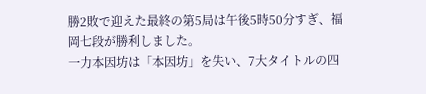勝2敗で迎えた最終の第5局は午後5時50分すぎ、福岡七段が勝利しました。
一力本因坊は「本因坊」を失い、7大タイトルの四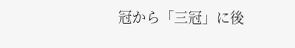冠から「三冠」に後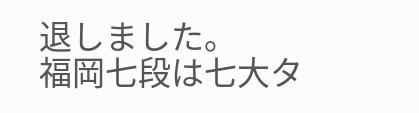退しました。
福岡七段は七大タ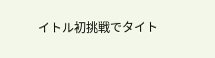イトル初挑戦でタイト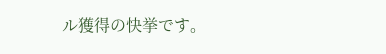ル獲得の快挙です。